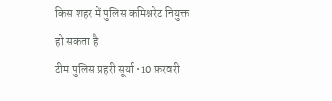किस शहर में पुलिस कमिश्नरेट नियुक्त हो सकता है
टीम पुलिस प्रहरी सूर्या •10 फ़रवरी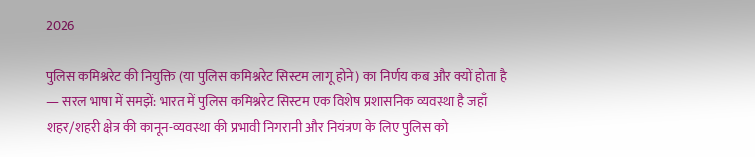2026

पुलिस कमिश्नरेट की नियुक्ति (या पुलिस कमिश्नरेट सिस्टम लागू होने) का निर्णय कब और क्यों होता है — सरल भाषा में समझें: भारत में पुलिस कमिश्नरेट सिस्टम एक विशेष प्रशासनिक व्यवस्था है जहाँ शहर/शहरी क्षेत्र की कानून-व्यवस्था की प्रभावी निगरानी और नियंत्रण के लिए पुलिस को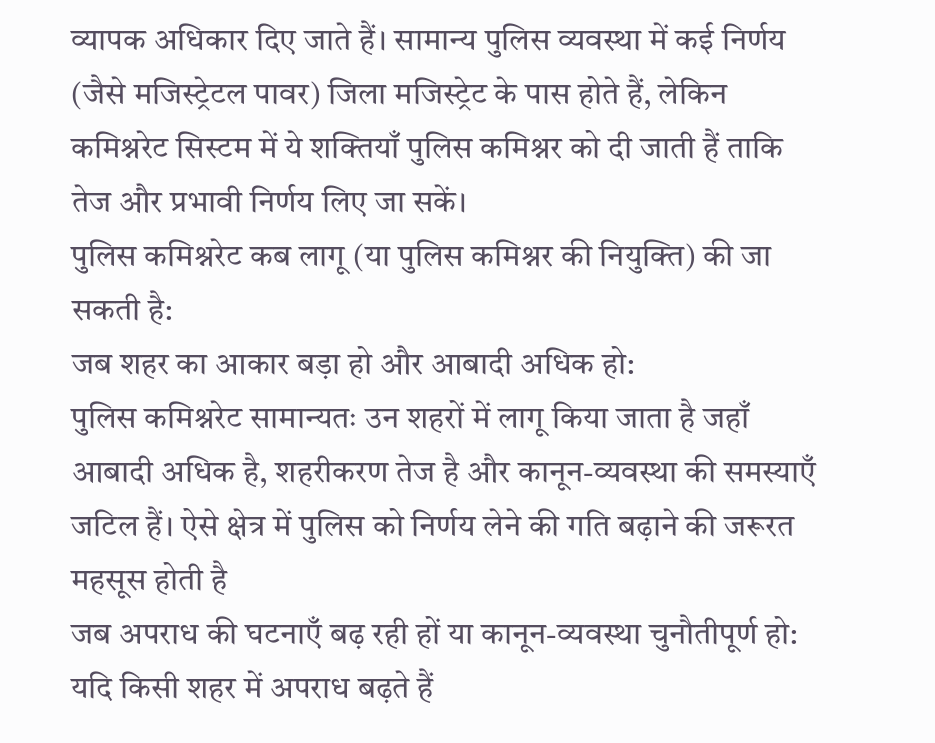व्यापक अधिकार दिए जाते हैं। सामान्य पुलिस व्यवस्था में कई निर्णय (जैसे मजिस्ट्रेटल पावर) जिला मजिस्ट्रेट के पास होते हैं, लेकिन कमिश्नरेट सिस्टम में ये शक्तियाँ पुलिस कमिश्नर को दी जाती हैं ताकि तेज और प्रभावी निर्णय लिए जा सकें।
पुलिस कमिश्नरेट कब लागू (या पुलिस कमिश्नर की नियुक्ति) की जा सकती है:
जब शहर का आकार बड़ा हो और आबादी अधिक हो:
पुलिस कमिश्नरेट सामान्यतः उन शहरों में लागू किया जाता है जहाँ आबादी अधिक है, शहरीकरण तेज है और कानून-व्यवस्था की समस्याएँ जटिल हैं। ऐसे क्षेत्र में पुलिस को निर्णय लेने की गति बढ़ाने की जरूरत महसूस होती है
जब अपराध की घटनाएँ बढ़ रही हों या कानून-व्यवस्था चुनौतीपूर्ण हो:
यदि किसी शहर में अपराध बढ़ते हैं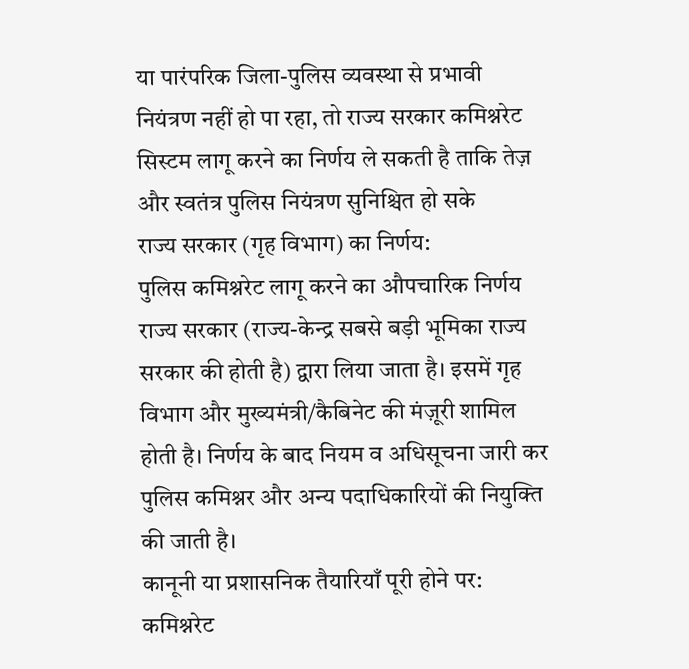या पारंपरिक जिला-पुलिस व्यवस्था से प्रभावी नियंत्रण नहीं हो पा रहा, तो राज्य सरकार कमिश्नरेट सिस्टम लागू करने का निर्णय ले सकती है ताकि तेज़ और स्वतंत्र पुलिस नियंत्रण सुनिश्चित हो सके
राज्य सरकार (गृह विभाग) का निर्णय:
पुलिस कमिश्नरेट लागू करने का औपचारिक निर्णय राज्य सरकार (राज्य-केन्द्र सबसे बड़ी भूमिका राज्य सरकार की होती है) द्वारा लिया जाता है। इसमें गृह विभाग और मुख्यमंत्री/कैबिनेट की मंज़ूरी शामिल होती है। निर्णय के बाद नियम व अधिसूचना जारी कर पुलिस कमिश्नर और अन्य पदाधिकारियों की नियुक्ति की जाती है।
कानूनी या प्रशासनिक तैयारियाँ पूरी होने पर:
कमिश्नरेट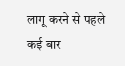लागू करने से पहले कई बार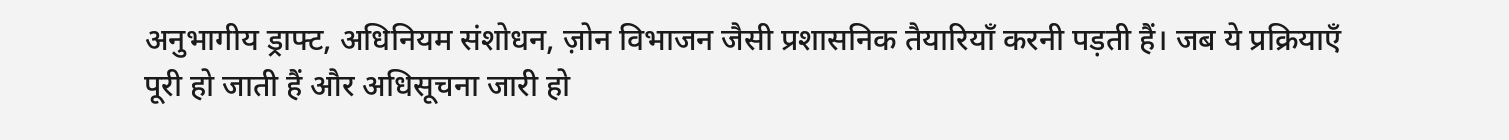अनुभागीय ड्राफ्ट, अधिनियम संशोधन, ज़ोन विभाजन जैसी प्रशासनिक तैयारियाँ करनी पड़ती हैं। जब ये प्रक्रियाएँ पूरी हो जाती हैं और अधिसूचना जारी हो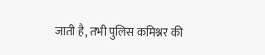जाती है, तभी पुलिस कमिश्नर की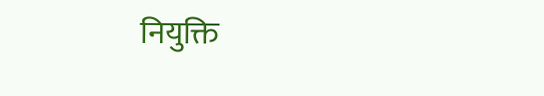नियुक्ति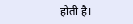होती है।